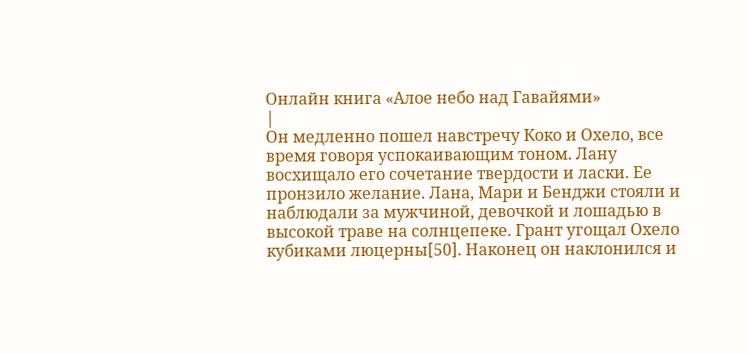Онлайн книга «Алое небо над Гавайями»
|
Он медленно пошел навстречу Коко и Охело, все время говоря успокаивающим тоном. Лану восхищало его сочетание твердости и ласки. Ее пронзило желание. Лана, Мари и Бенджи стояли и наблюдали за мужчиной, девочкой и лошадью в высокой траве на солнцепеке. Грант угощал Охело кубиками люцерны[50]. Наконец он наклонился и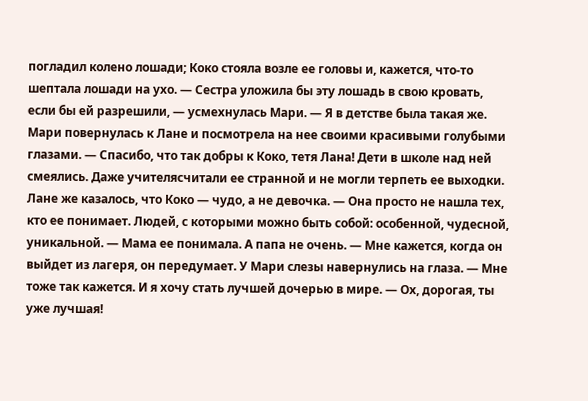погладил колено лошади; Коко стояла возле ее головы и, кажется, что-то шептала лошади на ухо. — Сестра уложила бы эту лошадь в свою кровать, если бы ей разрешили, — усмехнулась Мари. — Я в детстве была такая же. Мари повернулась к Лане и посмотрела на нее своими красивыми голубыми глазами. — Спасибо, что так добры к Коко, тетя Лана! Дети в школе над ней смеялись. Даже учителясчитали ее странной и не могли терпеть ее выходки. Лане же казалось, что Коко — чудо, а не девочка. — Она просто не нашла тех, кто ее понимает. Людей, с которыми можно быть собой: особенной, чудесной, уникальной. — Мама ее понимала. А папа не очень. — Мне кажется, когда он выйдет из лагеря, он передумает. У Мари слезы навернулись на глаза. — Мне тоже так кажется. И я хочу стать лучшей дочерью в мире. — Ох, дорогая, ты уже лучшая!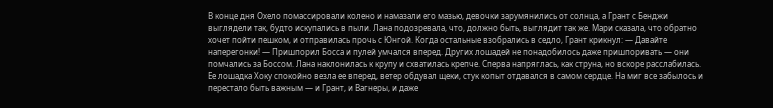В конце дня Охело помассировали колено и намазали его мазью, девочки зарумянились от солнца, а Грант с Бенджи выглядели так, будто искупались в пыли. Лана подозревала, что, должно быть, выглядит так же. Мари сказала, что обратно хочет пойти пешком, и отправилась прочь с Юнгой. Когда остальные взобрались в седло, Грант крикнул: — Давайте наперегонки! — Пришпорил Босса и пулей умчался вперед. Других лошадей не понадобилось даже пришпоривать — они помчались за Боссом. Лана наклонилась к крупу и схватилась крепче. Сперва напряглась, как струна, но вскоре расслабилась. Ее лошадка Хоку спокойно везла ее вперед, ветер обдувал щеки, стук копыт отдавался в самом сердце. На миг все забылось и перестало быть важным — и Грант, и Вагнеры, и даже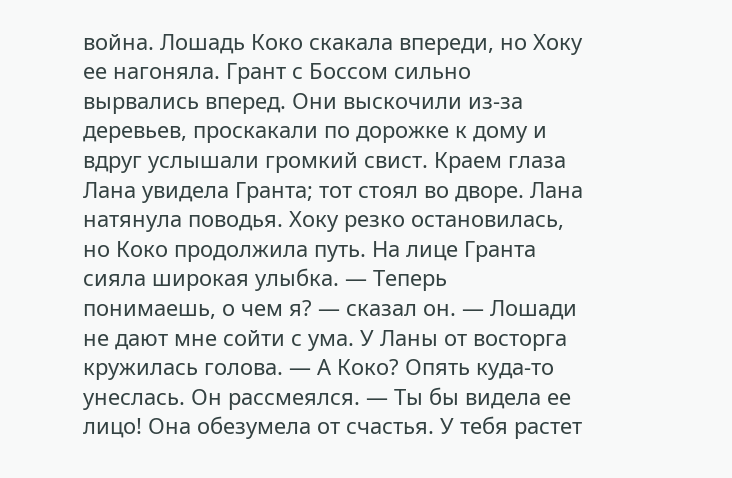война. Лошадь Коко скакала впереди, но Хоку ее нагоняла. Грант с Боссом сильно вырвались вперед. Они выскочили из-за деревьев, проскакали по дорожке к дому и вдруг услышали громкий свист. Краем глаза Лана увидела Гранта; тот стоял во дворе. Лана натянула поводья. Хоку резко остановилась, но Коко продолжила путь. На лице Гранта сияла широкая улыбка. — Теперь понимаешь, о чем я? — сказал он. — Лошади не дают мне сойти с ума. У Ланы от восторга кружилась голова. — А Коко? Опять куда-то унеслась. Он рассмеялся. — Ты бы видела ее лицо! Она обезумела от счастья. У тебя растет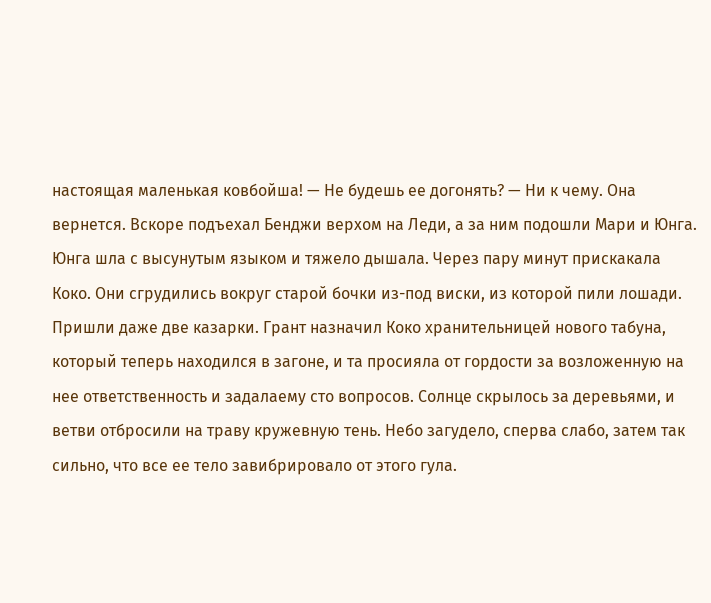настоящая маленькая ковбойша! — Не будешь ее догонять? — Ни к чему. Она вернется. Вскоре подъехал Бенджи верхом на Леди, а за ним подошли Мари и Юнга. Юнга шла с высунутым языком и тяжело дышала. Через пару минут прискакала Коко. Они сгрудились вокруг старой бочки из-под виски, из которой пили лошади. Пришли даже две казарки. Грант назначил Коко хранительницей нового табуна, который теперь находился в загоне, и та просияла от гордости за возложенную на нее ответственность и задалаему сто вопросов. Солнце скрылось за деревьями, и ветви отбросили на траву кружевную тень. Небо загудело, сперва слабо, затем так сильно, что все ее тело завибрировало от этого гула.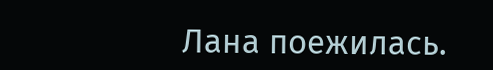Лана поежилась.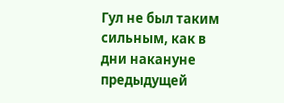Гул не был таким сильным, как в дни накануне предыдущей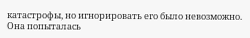катастрофы, но игнорировать его было невозможно. Она попыталась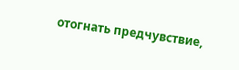отогнать предчувствие,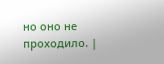но оно не проходило. |